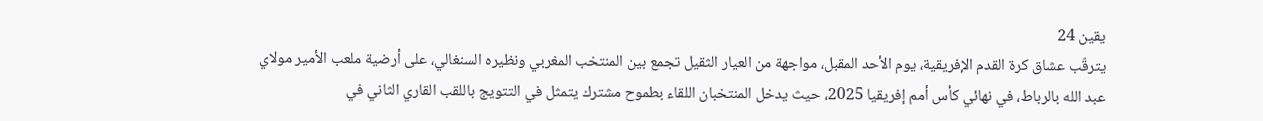يقين 24
يترقّب عشاق كرة القدم الإفريقية، يوم الأحد المقبل، مواجهة من العيار الثقيل تجمع بين المنتخب المغربي ونظيره السنغالي، على أرضية ملعب الأمير مولاي عبد الله بالرباط، في نهائي كأس أمم إفريقيا 2025، حيث يدخل المنتخبان اللقاء بطموح مشترك يتمثل في التتويج باللقب القاري الثاني في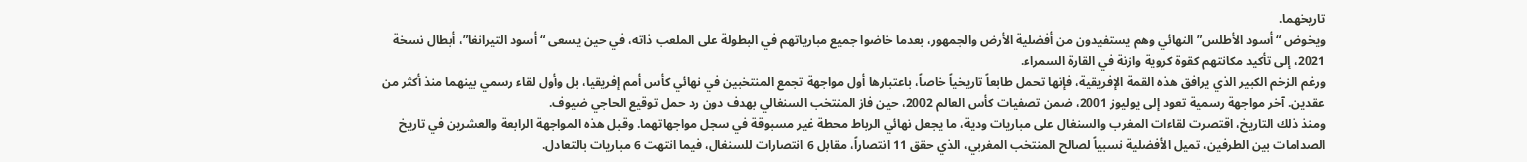تاريخهما.
ويخوض “أسود الأطلس” النهائي وهم يستفيدون من أفضلية الأرض والجمهور، بعدما خاضوا جميع مبارياتهم في البطولة على الملعب ذاته، في حين يسعى “أسود التيرانغا”، أبطال نسخة 2021، إلى تأكيد مكانتهم كقوة كروية وازنة في القارة السمراء.
ورغم الزخم الكبير الذي يرافق هذه القمة الإفريقية، فإنها تحمل طابعاً تاريخياً خاصاً، باعتبارها أول مواجهة تجمع المنتخبين في نهائي كأس أمم إفريقيا، بل وأول لقاء رسمي بينهما منذ أكثر من عقدين. آخر مواجهة رسمية تعود إلى يوليوز 2001، ضمن تصفيات كأس العالم 2002، حين فاز المنتخب السنغالي بهدف دون رد حمل توقيع الحاجي ضيوف.
ومنذ ذلك التاريخ، اقتصرت لقاءات المغرب والسنغال على مباريات ودية، ما يجعل نهائي الرباط محطة غير مسبوقة في سجل مواجهاتهما. وقبل هذه المواجهة الرابعة والعشرين في تاريخ الصدامات بين الطرفين، تميل الأفضلية نسبياً لصالح المنتخب المغربي، الذي حقق 11 انتصاراً، مقابل 6 انتصارات للسنغال، فيما انتهت 6 مباريات بالتعادل.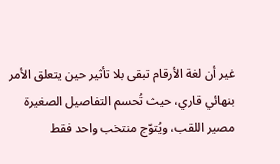غير أن لغة الأرقام تبقى بلا تأثير حين يتعلق الأمر بنهائي قاري، حيث تُحسم التفاصيل الصغيرة مصير اللقب، ويُتوّج منتخب واحد فقط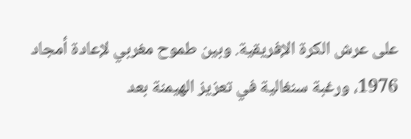على عرش الكرة الإفريقية. وبين طموح مغربي لإعادة أمجاد 1976، ورغبة سنغالية في تعزيز الهيمنة بعد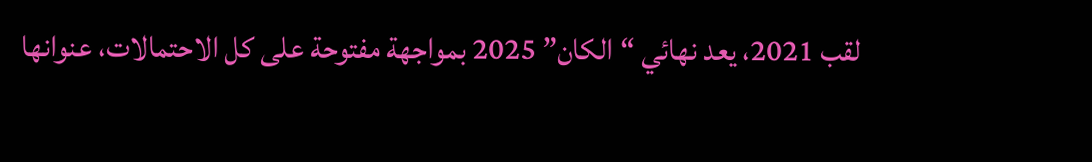لقب 2021، يعد نهائي “الكان” 2025 بمواجهة مفتوحة على كل الاحتمالات، عنوانها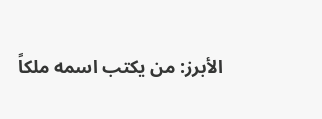الأبرز: من يكتب اسمه ملكاً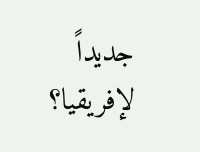جديداً لإفريقيا؟